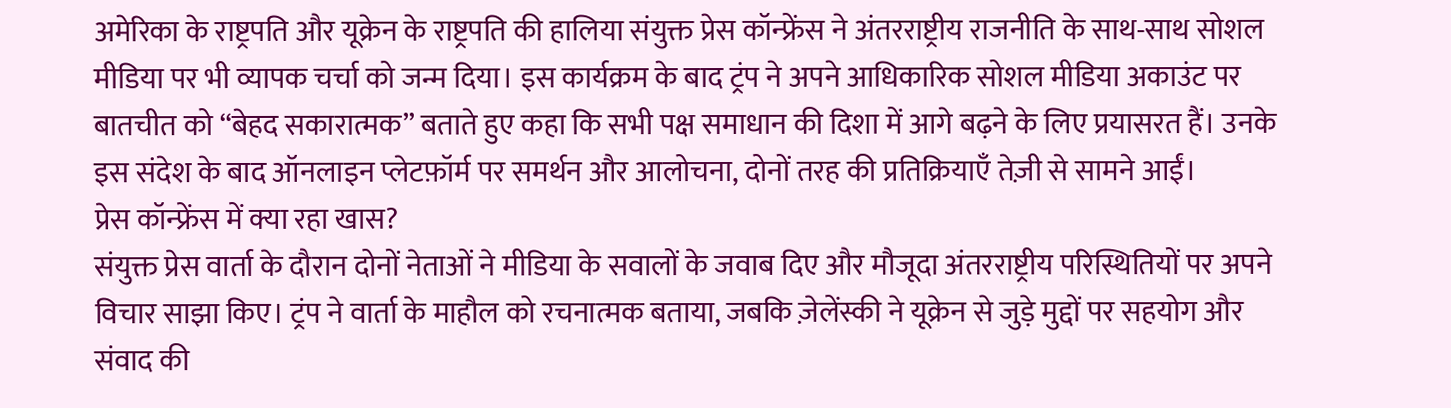अमेरिका के राष्ट्रपति और यूक्रेन के राष्ट्रपति की हालिया संयुक्त प्रेस कॉन्फ्रेंस ने अंतरराष्ट्रीय राजनीति के साथ-साथ सोशल मीडिया पर भी व्यापक चर्चा को जन्म दिया। इस कार्यक्रम के बाद ट्रंप ने अपने आधिकारिक सोशल मीडिया अकाउंट पर बातचीत को “बेहद सकारात्मक” बताते हुए कहा कि सभी पक्ष समाधान की दिशा में आगे बढ़ने के लिए प्रयासरत हैं। उनके इस संदेश के बाद ऑनलाइन प्लेटफ़ॉर्म पर समर्थन और आलोचना, दोनों तरह की प्रतिक्रियाएँ तेज़ी से सामने आईं।
प्रेस कॉन्फ्रेंस में क्या रहा खास?
संयुक्त प्रेस वार्ता के दौरान दोनों नेताओं ने मीडिया के सवालों के जवाब दिए और मौजूदा अंतरराष्ट्रीय परिस्थितियों पर अपने विचार साझा किए। ट्रंप ने वार्ता के माहौल को रचनात्मक बताया, जबकि ज़ेलेंस्की ने यूक्रेन से जुड़े मुद्दों पर सहयोग और संवाद की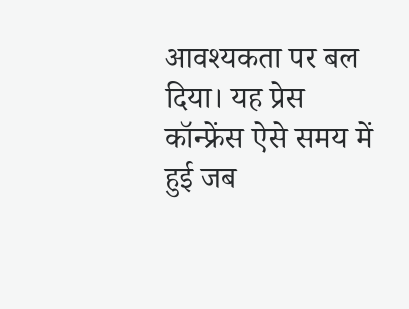आवश्यकता पर बल दिया। यह प्रेस कॉन्फ्रेंस ऐसे समय में हुई जब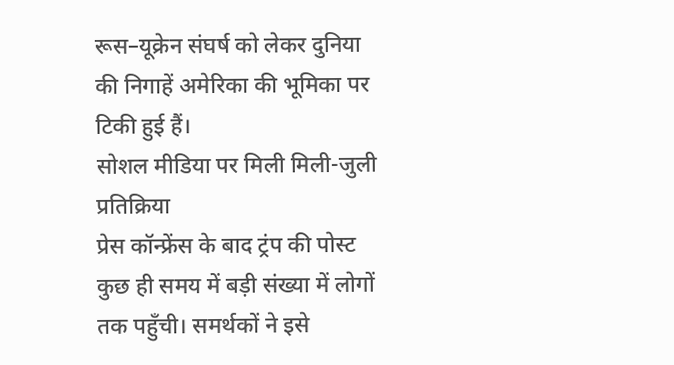रूस–यूक्रेन संघर्ष को लेकर दुनिया की निगाहें अमेरिका की भूमिका पर टिकी हुई हैं।
सोशल मीडिया पर मिली मिली-जुली प्रतिक्रिया
प्रेस कॉन्फ्रेंस के बाद ट्रंप की पोस्ट कुछ ही समय में बड़ी संख्या में लोगों तक पहुँची। समर्थकों ने इसे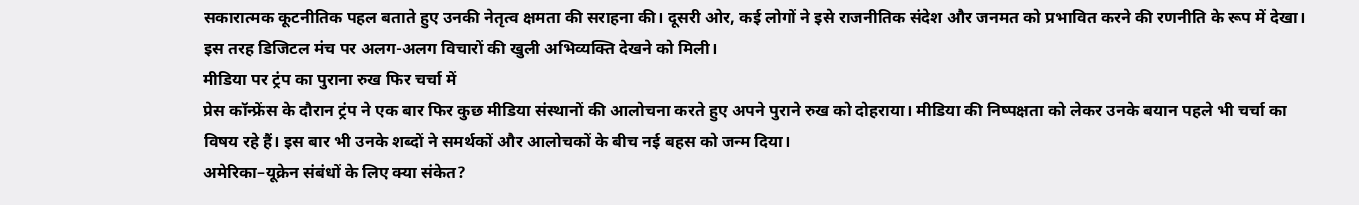सकारात्मक कूटनीतिक पहल बताते हुए उनकी नेतृत्व क्षमता की सराहना की। दूसरी ओर, कई लोगों ने इसे राजनीतिक संदेश और जनमत को प्रभावित करने की रणनीति के रूप में देखा। इस तरह डिजिटल मंच पर अलग-अलग विचारों की खुली अभिव्यक्ति देखने को मिली।
मीडिया पर ट्रंप का पुराना रुख फिर चर्चा में
प्रेस कॉन्फ्रेंस के दौरान ट्रंप ने एक बार फिर कुछ मीडिया संस्थानों की आलोचना करते हुए अपने पुराने रुख को दोहराया। मीडिया की निष्पक्षता को लेकर उनके बयान पहले भी चर्चा का विषय रहे हैं। इस बार भी उनके शब्दों ने समर्थकों और आलोचकों के बीच नई बहस को जन्म दिया।
अमेरिका–यूक्रेन संबंधों के लिए क्या संकेत?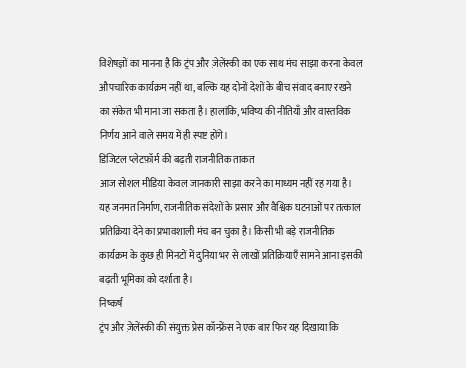विशेषज्ञों का मानना है कि ट्रंप और ज़ेलेंस्की का एक साथ मंच साझा करना केवल औपचारिक कार्यक्रम नहीं था, बल्कि यह दोनों देशों के बीच संवाद बनाए रखने का संकेत भी माना जा सकता है। हालांकि, भविष्य की नीतियाँ और वास्तविक निर्णय आने वाले समय में ही स्पष्ट होंगे।
डिजिटल प्लेटफ़ॉर्म की बढ़ती राजनीतिक ताकत
आज सोशल मीडिया केवल जानकारी साझा करने का माध्यम नहीं रह गया है। यह जनमत निर्माण, राजनीतिक संदेशों के प्रसार और वैश्विक घटनाओं पर तत्काल प्रतिक्रिया देने का प्रभावशाली मंच बन चुका है। किसी भी बड़े राजनीतिक कार्यक्रम के कुछ ही मिनटों में दुनिया भर से लाखों प्रतिक्रियाएँ सामने आना इसकी बढ़ती भूमिका को दर्शाता है।
निष्कर्ष
ट्रंप और ज़ेलेंस्की की संयुक्त प्रेस कॉन्फ्रेंस ने एक बार फिर यह दिखाया कि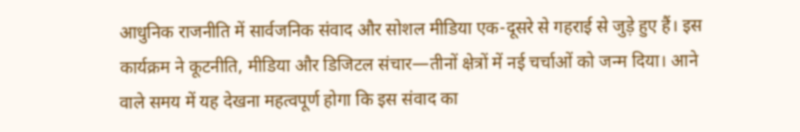आधुनिक राजनीति में सार्वजनिक संवाद और सोशल मीडिया एक-दूसरे से गहराई से जुड़े हुए हैं। इस कार्यक्रम ने कूटनीति, मीडिया और डिजिटल संचार—तीनों क्षेत्रों में नई चर्चाओं को जन्म दिया। आने वाले समय में यह देखना महत्वपूर्ण होगा कि इस संवाद का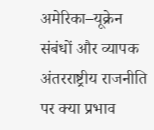अमेरिका–यूक्रेन संबंधों और व्यापक अंतरराष्ट्रीय राजनीति पर क्या प्रभाव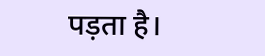पड़ता है।